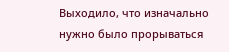Выходило, что изначально нужно было прорываться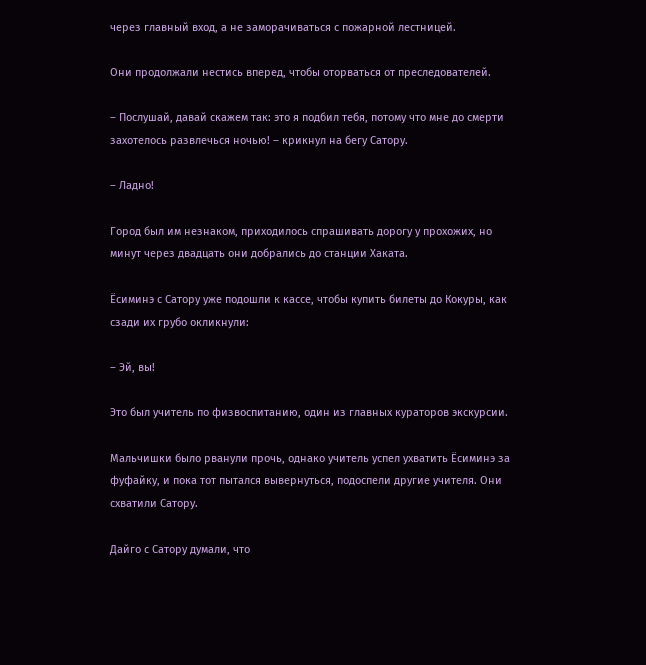через главный вход, а не заморачиваться с пожарной лестницей.

Они продолжали нестись вперед, чтобы оторваться от преследователей.

– Послушай, давай скажем так: это я подбил тебя, потому что мне до смерти захотелось развлечься ночью! – крикнул на бегу Сатору.

– Ладно!

Город был им незнаком, приходилось спрашивать дорогу у прохожих, но минут через двадцать они добрались до станции Хаката.

Ёсиминэ с Сатору уже подошли к кассе, чтобы купить билеты до Кокуры, как сзади их грубо окликнули:

– Эй, вы!

Это был учитель по физвоспитанию, один из главных кураторов экскурсии.

Мальчишки было рванули прочь, однако учитель успел ухватить Ёсиминэ за фуфайку, и пока тот пытался вывернуться, подоспели другие учителя. Они схватили Сатору.

Дайго с Сатору думали, что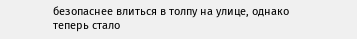безопаснее влиться в толпу на улице, однако теперь стало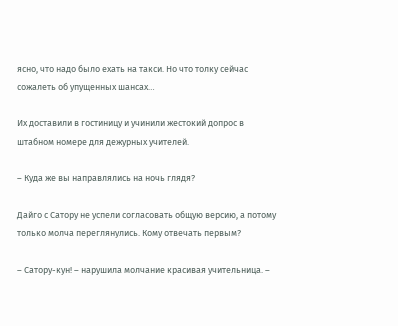ясно, что надо было ехать на такси. Но что толку сейчас сожалеть об упущенных шансах…

Их доставили в гостиницу и учинили жестокий допрос в штабном номере для дежурных учителей.

– Куда же вы направлялись на ночь глядя?

Дайго с Сатору не успели согласовать общую версию, а потому только молча переглянулись. Кому отвечать первым?

– Сатору-кун! – нарушила молчание красивая учительница. –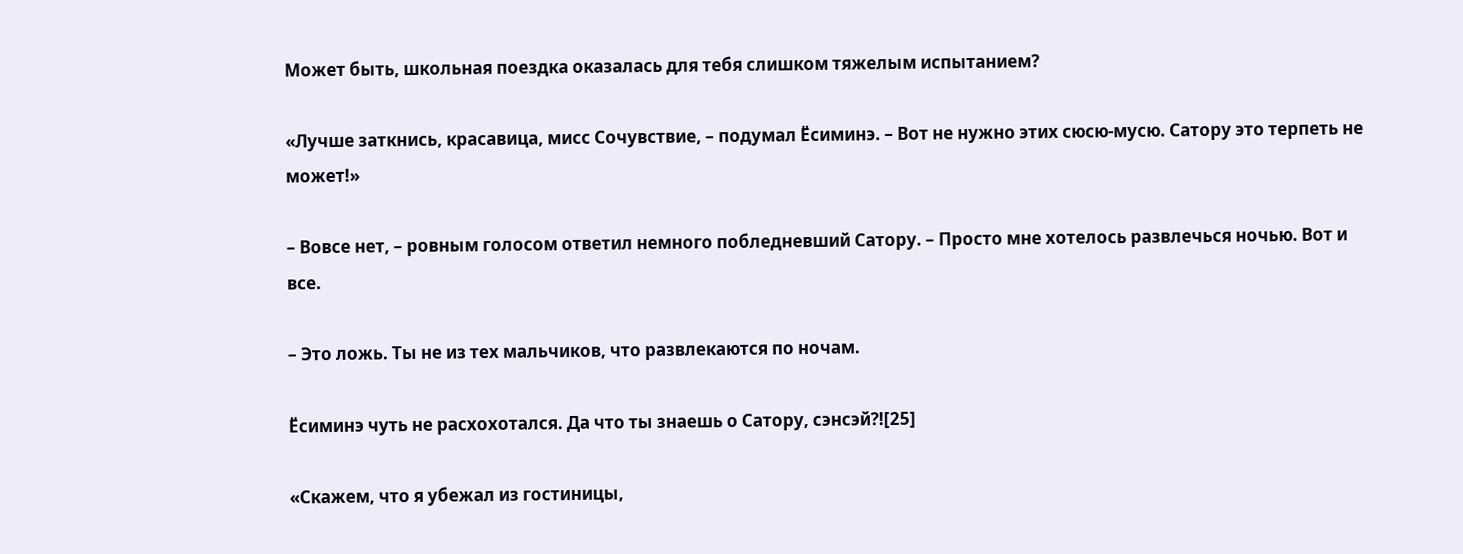Может быть, школьная поездка оказалась для тебя слишком тяжелым испытанием?

«Лучше заткнись, красавица, мисс Сочувствие, – подумал Ёсиминэ. – Вот не нужно этих сюсю-мусю. Сатору это терпеть не может!»

– Вовсе нет, – ровным голосом ответил немного побледневший Сатору. – Просто мне хотелось развлечься ночью. Вот и все.

– Это ложь. Ты не из тех мальчиков, что развлекаются по ночам.

Ёсиминэ чуть не расхохотался. Да что ты знаешь о Сатору, сэнсэй?![25]

«Скажем, что я убежал из гостиницы,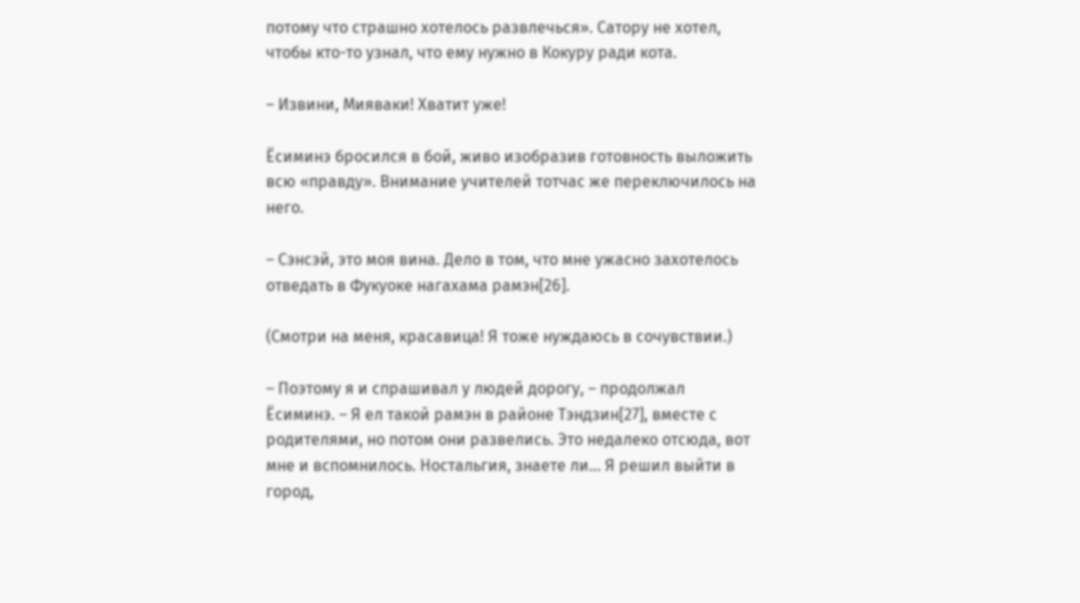потому что страшно хотелось развлечься». Сатору не хотел, чтобы кто-то узнал, что ему нужно в Кокуру ради кота.

– Извини, Мияваки! Хватит уже!

Ёсиминэ бросился в бой, живо изобразив готовность выложить всю «правду». Внимание учителей тотчас же переключилось на него.

– Сэнсэй, это моя вина. Дело в том, что мне ужасно захотелось отведать в Фукуоке нагахама рамэн[26].

(Смотри на меня, красавица! Я тоже нуждаюсь в сочувствии.)

– Поэтому я и спрашивал у людей дорогу, – продолжал Ёсиминэ. – Я ел такой рамэн в районе Тэндзин[27], вместе с родителями, но потом они развелись. Это недалеко отсюда, вот мне и вспомнилось. Ностальгия, знаете ли… Я решил выйти в город,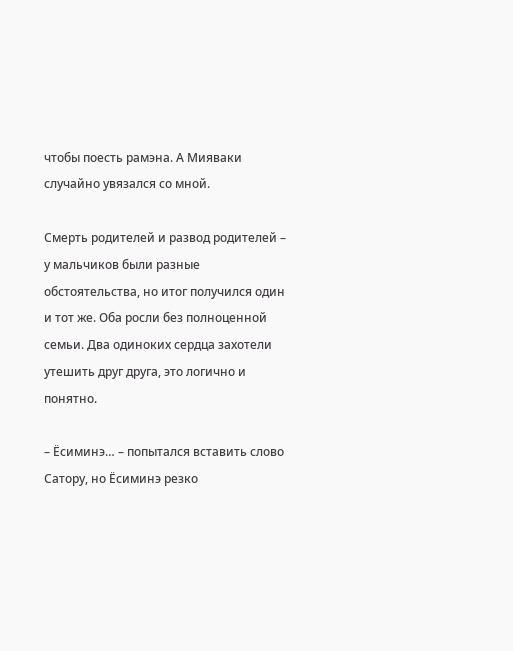чтобы поесть рамэна. А Мияваки случайно увязался со мной.

Смерть родителей и развод родителей – у мальчиков были разные обстоятельства, но итог получился один и тот же. Оба росли без полноценной семьи. Два одиноких сердца захотели утешить друг друга, это логично и понятно.

– Ёсиминэ… – попытался вставить слово Сатору, но Ёсиминэ резко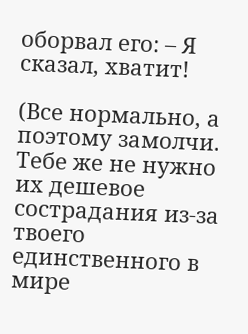оборвал его: – Я сказал, хватит!

(Все нормально, а поэтому замолчи. Тебе же не нужно их дешевое сострадания из-за твоего единственного в мире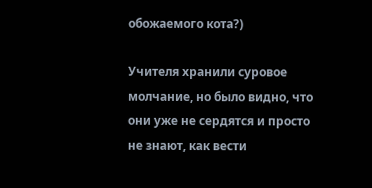обожаемого кота?)

Учителя хранили суровое молчание, но было видно, что они уже не сердятся и просто не знают, как вести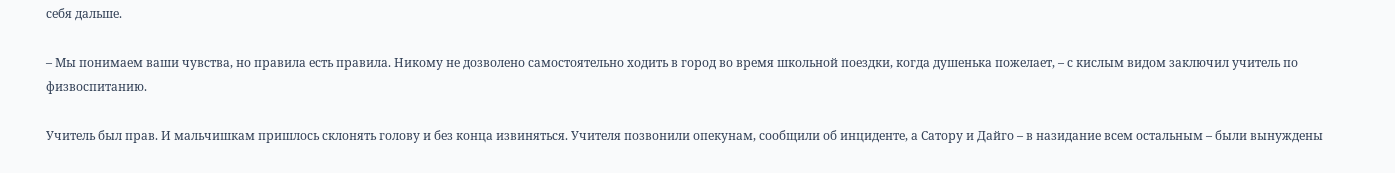себя дальше.

– Мы понимаем ваши чувства, но правила есть правила. Никому не дозволено самостоятельно ходить в город во время школьной поездки, когда душенька пожелает, – с кислым видом заключил учитель по физвоспитанию.

Учитель был прав. И мальчишкам пришлось склонять голову и без конца извиняться. Учителя позвонили опекунам, сообщили об инциденте, а Сатору и Дайго – в назидание всем остальным – были вынуждены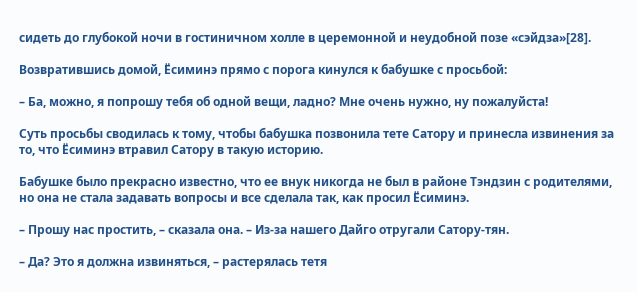сидеть до глубокой ночи в гостиничном холле в церемонной и неудобной позе «сэйдза»[28].

Возвратившись домой, Ёсиминэ прямо с порога кинулся к бабушке с просьбой:

– Ба, можно, я попрошу тебя об одной вещи, ладно? Мне очень нужно, ну пожалуйста!

Суть просьбы сводилась к тому, чтобы бабушка позвонила тете Сатору и принесла извинения за то, что Ёсиминэ втравил Сатору в такую историю.

Бабушке было прекрасно известно, что ее внук никогда не был в районе Тэндзин с родителями, но она не стала задавать вопросы и все сделала так, как просил Ёсиминэ.

– Прошу нас простить, – сказала она. – Из-за нашего Дайго отругали Сатору-тян.

– Да? Это я должна извиняться, – растерялась тетя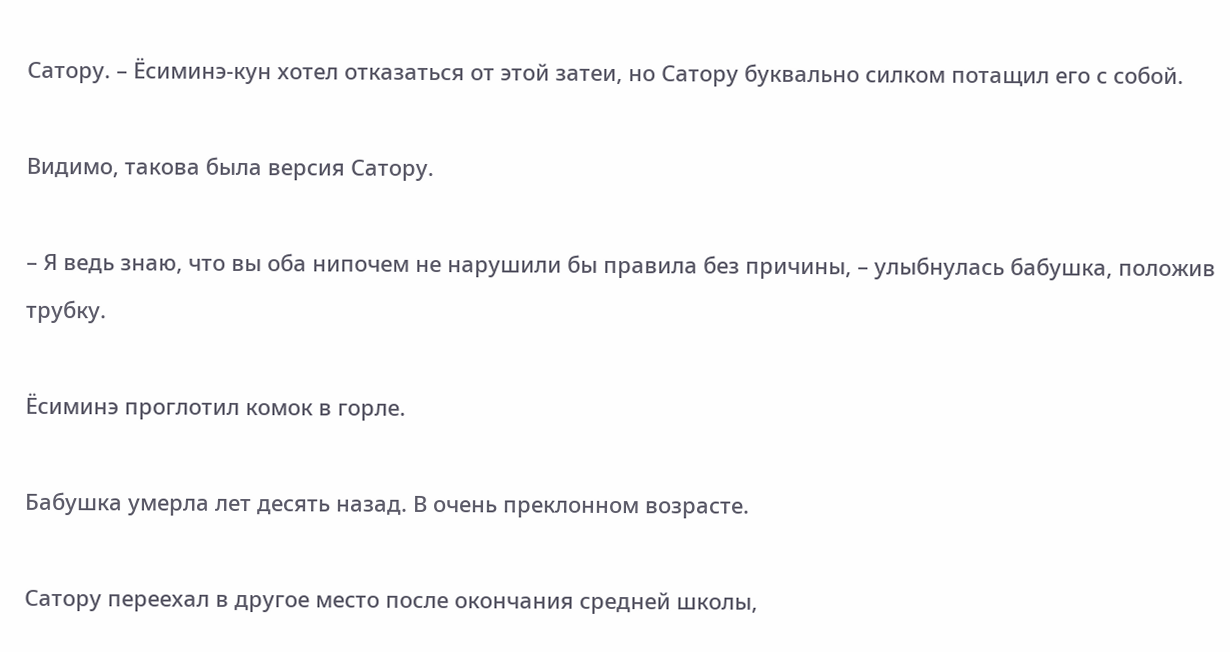Сатору. – Ёсиминэ-кун хотел отказаться от этой затеи, но Сатору буквально силком потащил его с собой.

Видимо, такова была версия Сатору.

– Я ведь знаю, что вы оба нипочем не нарушили бы правила без причины, – улыбнулась бабушка, положив трубку.

Ёсиминэ проглотил комок в горле.

Бабушка умерла лет десять назад. В очень преклонном возрасте.

Сатору переехал в другое место после окончания средней школы,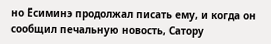но Ёсиминэ продолжал писать ему, и когда он сообщил печальную новость, Сатору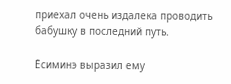приехал очень издалека проводить бабушку в последний путь.

Ёсиминэ выразил ему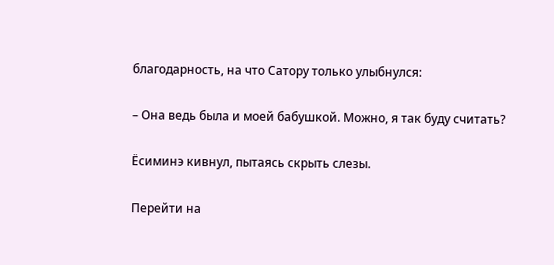благодарность, на что Сатору только улыбнулся:

– Она ведь была и моей бабушкой. Можно, я так буду считать?

Ёсиминэ кивнул, пытаясь скрыть слезы.

Перейти на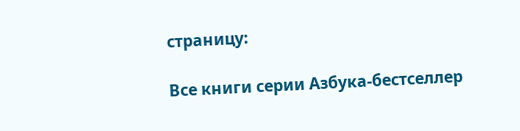страницу:

Все книги серии Азбука-бестселлер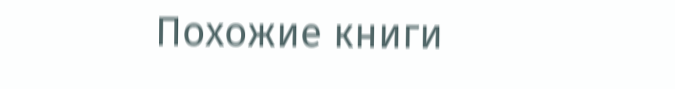Похожие книги